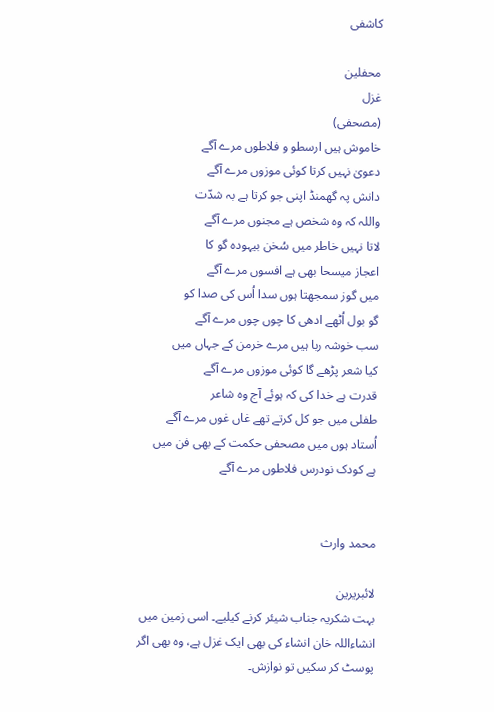کاشفی

محفلین
غزل
(مصحفی)
خاموش ہیں ارسطو و فلاطوں مرے آگے
دعویٰ نہیں کرتا کوئی موزوں مرے آگے
دانش پہ گھمنڈ اپنی جو کرتا ہے بہ شدّت
واللہ کہ وہ شخص ہے مجنوں مرے آگے
لاتا نہیں خاطر میں سُخن بیہودہ گو کا
اعجاز میسحا بھی ہے افسوں مرے آگے
میں گوز سمجھتا ہوں سدا اُس کی صدا کو
گو بول اُٹھے ادھی کا چوں چوں مرے آگے
سب خوشہ ربا ہیں مرے خرمن کے جہاں میں
کیا شعر پڑھے گا کوئی موزوں مرے آگے
قدرت ہے خدا کی کہ ہوئے آج وہ شاعر
طفلی میں جو کل کرتے تھے غاں غوں مرے آگے
اُستاد ہوں میں مصحفی حکمت کے بھی فن میں
ہے کودک نودرس فلاطوں مرے آگے


محمد وارث

لائبریرین
بہت شکریہ جناب شیئر کرنے کیلیے۔ اسی زمین میں انشاءاللہ خان انشاء کی بھی ایک غزل ہے، وہ بھی اگر پوسٹ کر سکیں تو نوازش۔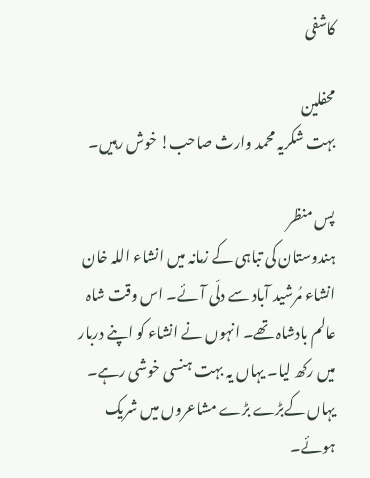کاشفی

محفلین
بہت شکریہ محمد وارث صاحب! خوش رہیں۔

پس منظر
ہندوستان کی تباہی کے زمانہ میں انشاء اللہ خان انشاء مُرشید آباد سے دلّی آئے۔ اس وقت شاہ عالم بادشاہ تھے۔ انہوں نے انشاء کو اپنے دربار میں رکھ لیا۔ یہاں یہ بہت ہنسی خوشی رہے۔ یہاں کےبڑے بڑے مشاعروں میں شریک ہوئے۔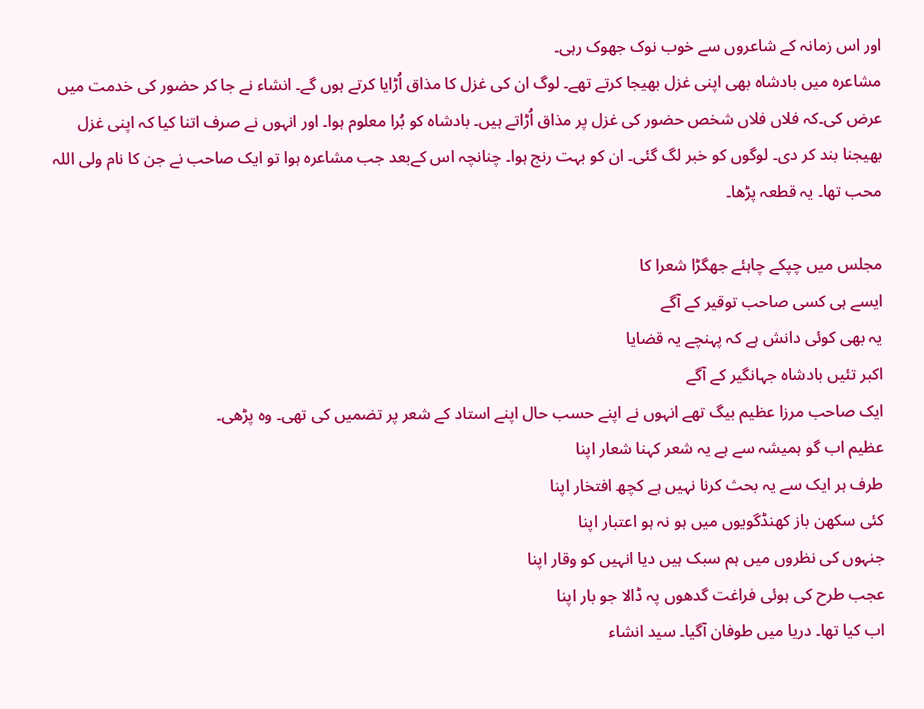اور اس زمانہ کے شاعروں سے خوب نوک جھوک رہی۔
مشاعرہ میں بادشاہ بھی اپنی غزل بھیجا کرتے تھے۔ لوگ ان کی غزل کا مذاق اُڑایا کرتے ہوں گے۔ انشاء نے جا کر حضور کی خدمت میں عرض کی۔کہ فلاں فلاں شخص حضور کی غزل پر مذاق اُڑاتے ہیں۔ بادشاہ کو بُرا معلوم ہوا۔ اور انہوں نے صرف اتنا کیا کہ اپنی غزل بھیجنا بند کر دی۔ لوگوں کو خبر لگ گئی۔ ان کو بہت رنج ہوا۔ چنانچہ اس کےبعد جب مشاعرہ ہوا تو ایک صاحب نے جن کا نام ولی اللہ محب تھا۔ یہ قطعہ پڑھا۔

مجلس میں چپکے چاہئے جھگڑا شعرا کا
ایسے ہی کسی صاحب توقیر کے آگے
یہ بھی کوئی دانش ہے کہ پہنچے یہ قضایا
اکبر تئیں بادشاہ جہانگیر کے آگے
ایک صاحب مرزا عظیم بیگ تھے انہوں نے اپنے حسب حال اپنے استاد کے شعر پر تضمیں کی تھی۔ وہ پڑھی۔
عظیم اب گو ہمیشہ سے ہے یہ شعر کہنا شعار اپنا
طرف ہر ایک سے یہ بحث کرنا نہیں ہے کچھ افتخار اپنا
کئی سکھن باز کھنڈگویوں میں ہو نہ ہو اعتبار اپنا
جنہوں کی نظروں میں ہم سبک ہیں دیا انہیں کو وقار اپنا
عجب طرح کی ہوئی فراغت گدھوں پہ ڈالا جو بار اپنا
اب کیا تھا۔ دریا میں طوفان آگیا۔ سید انشاء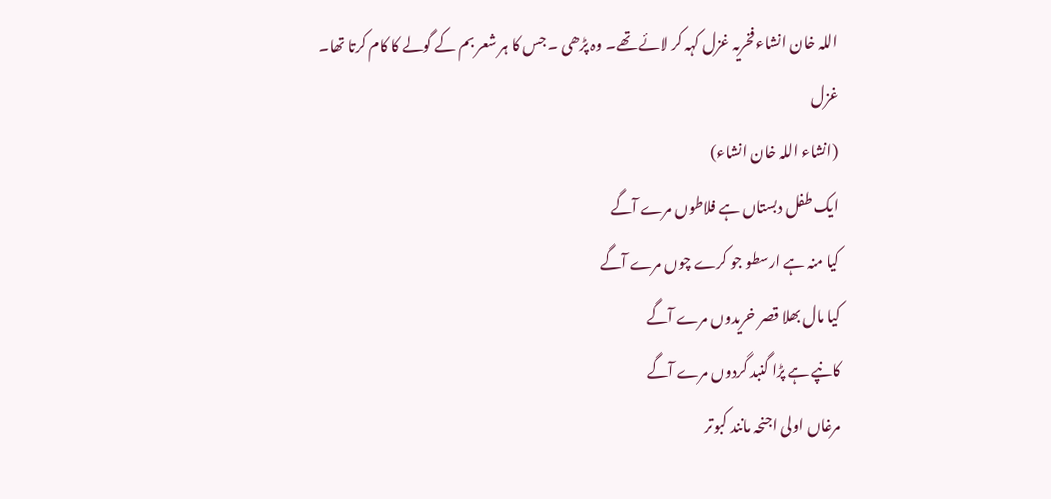اللہ خان انشاء فخریہ غزل کہہ کر لائے تھے۔ وہ پڑھی ۔ جس کا ہر شعر بم کے گولے کا کام کرتا تھا۔
غزل
(انشاء اللہ خان انشاء)
ایک طفل دبستاں ہے فلاطوں مرے آگے
کیا منہ ہے ارسطو جو کرے چوں مرے آگے
کیا مال بھلا قصر خریدوں مرے آگے
کانپے ہے پڑا گنبد گردوں مرے آگے
مرغاں اولی اجنحہ مانند کبوتر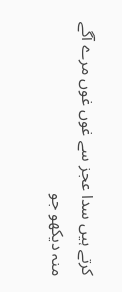کرتے ہیں سدا عجز سے غوں غوں مرے آگے
منہ دیکھو جو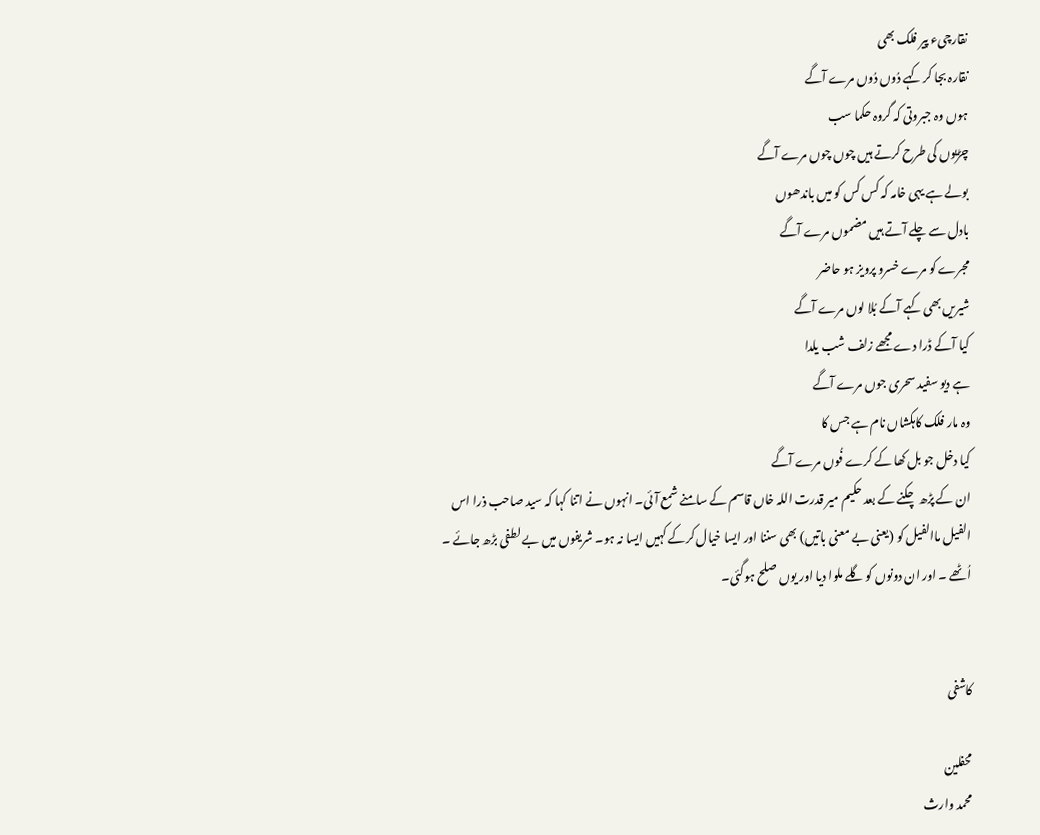نقارچیء پیر فلک بھی
نقارہ بجا کر کہے دُوں دُوں مرے آگے
ہوں وہ جبروتی کہ گروہ حکما سب
چڑیوں کی طرح کرتے ہیں چوں چوں مرے آگے
بولے ہے یہی خامہ کہ کس کس کو میں باندھوں
بادل سے چلے آتے ہیں مضموں مرے آگے
مجرے کو مرے خسرو پرویز ہو حاضر
شیریں بھی کہے آکے بُلا لوں مرے آگے
کیا آکے ڈرا دے مجھے زلف شب یلدا
ہے دیو سفید سحری جوں مرے آگے
وہ مار فلک کاہکشاں نام ہے جس کا
کیا دخل جو بل کھا کے کرے فُوں مرے آگے
ان کے پڑھ چکنے کے بعد حکیم میر قدرت اللہ خاں قاسم کے سامنے شمع آئی۔ انہوں نے اتنا کہا کہ سید صاحب ذرا اس الفیل ماالفیل کو (یعنی بے معنی باتیں) بھی سننا اور ایسا خیال کرکے کہیں ایسا نہ ہو۔ شریفوں میں بے لطفی بڑھ جائے ۔ اُٹھے ۔ اور ان دونوں کو گلے ملوا دیا اور یوں صلح ہوگئی۔


کاشفی

محفلین
محمد وارث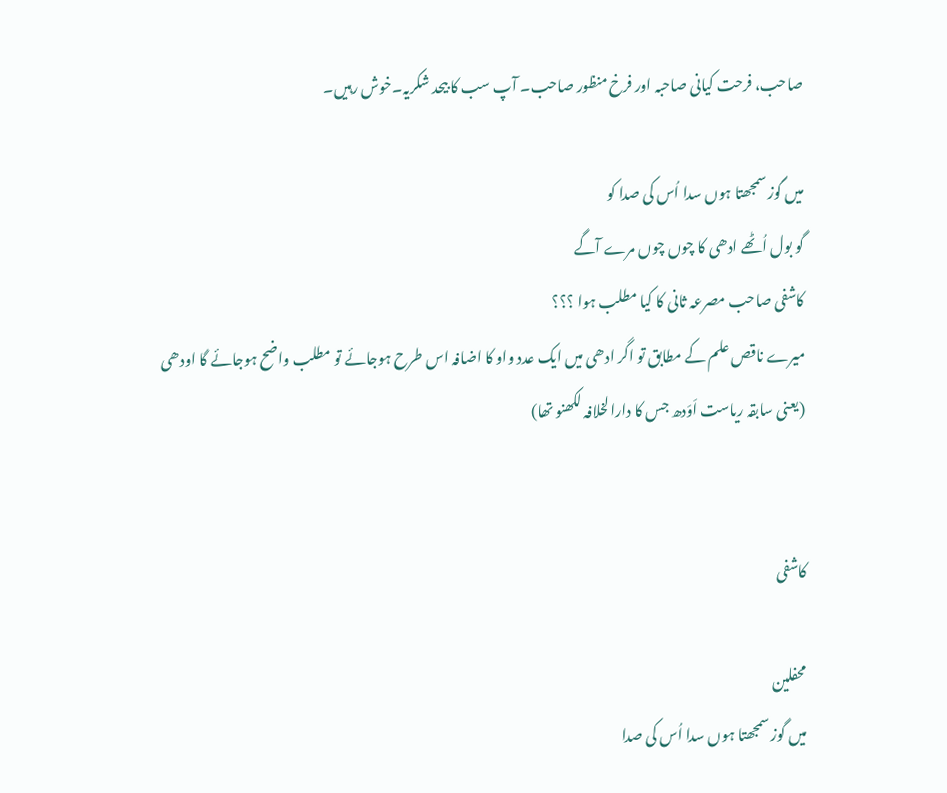صاحب، فرحت کیانی صاحبہ اور فرخ منظور صاحب۔ آپ سب کا بیحد شکریہ۔خوش رہیں۔

میں گوز سمجھتا ہوں سدا اُس کی صدا کو
گو بول اُٹھے ادھی کا چوں چوں مرے آگے
کاشفی صاحب مصرعہ ثانی کا کیا مطلب ہوا ؟؟؟
میرے ناقص علم کے مطابق تو اگر ادھی میں ایک عدد واو کا اضافہ اس طرح ہوجائے تو مطلب واضح ہوجائے گا اودھی (یعنی سابقہ ریاست اَوَدھ جس کا دارالخلافہ لکھنو تھا)


کاشفی

محفلین
میں گوز سمجھتا ہوں سدا اُس کی صدا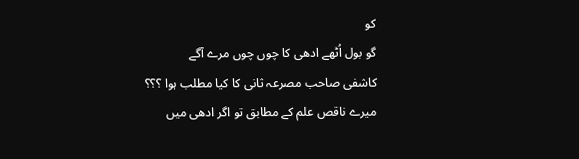کو
گو بول اُٹھے ادھی کا چوں چوں مرے آگے
کاشفی صاحب مصرعہ ثانی کا کیا مطلب ہوا ؟؟؟
میرے ناقص علم کے مطابق تو اگر ادھی میں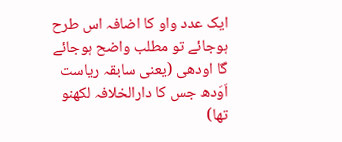ایک عدد واو کا اضافہ اس طرح ہوجائے تو مطلب واضح ہوجائے گا اودھی (یعنی سابقہ ریاست اَوَدھ جس کا دارالخلافہ لکھنو تھا)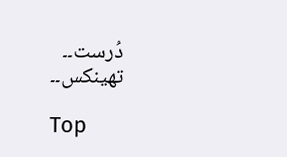دُرست۔۔
تھینکس۔۔

Top